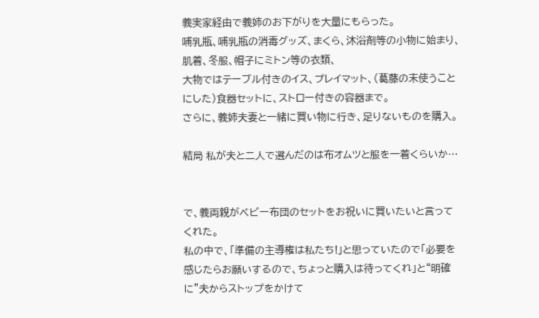義実家経由で義姉のお下がりを大量にもらった。
哺乳瓶、哺乳瓶の消毒グッズ、まくら、沐浴剤等の小物に始まり、
肌着、冬服、帽子にミトン等の衣類、
大物ではテーブル付きのイス、プレイマット、(葛藤の末使うことにした)食器セットに、ストロー付きの容器まで。
さらに、義姉夫妻と一緒に買い物に行き、足りないものを購入。

結局 私が夫と二人で選んだのは布オムツと服を一着くらいか…


で、義両親がベビー布団のセットをお祝いに買いたいと言ってくれた。
私の中で、「準備の主導権は私たち!」と思っていたので「必要を感じたらお願いするので、ちょっと購入は待ってくれ」と“明確に”夫からストップをかけて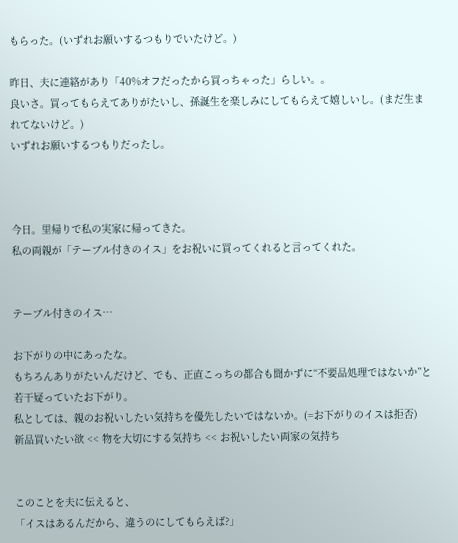もらった。(いずれお願いするつもりでいたけど。)

昨日、夫に連絡があり「40%オフだったから買っちゃった」らしい。。
良いさ。買ってもらえてありがたいし、孫誕生を楽しみにしてもらえて嬉しいし。(まだ生まれてないけど。)
いずれお願いするつもりだったし。



今日。里帰りで私の実家に帰ってきた。
私の両親が「テーブル付きのイス」をお祝いに買ってくれると言ってくれた。


テーブル付きのイス…

お下がりの中にあったな。
もちろんありがたいんだけど、でも、正直こっちの都合も聞かずに“不要品処理ではないか”と若干疑っていたお下がり。
私としては、親のお祝いしたい気持ちを優先したいではないか。(=お下がりのイスは拒否)
新品買いたい欲 << 物を大切にする気持ち << お祝いしたい両家の気持ち


このことを夫に伝えると、
「イスはあるんだから、違うのにしてもらえば?」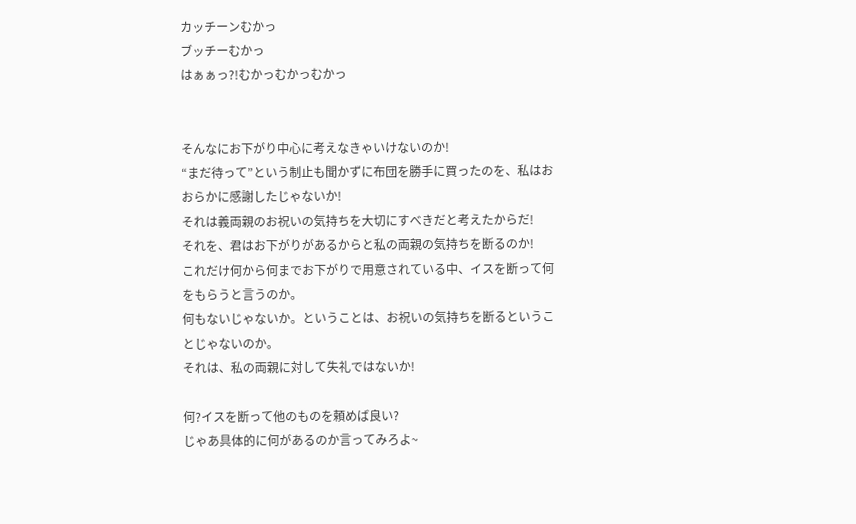カッチーンむかっ
ブッチーむかっ
はぁぁっ?!むかっむかっむかっ


そんなにお下がり中心に考えなきゃいけないのか!
“まだ待って”という制止も聞かずに布団を勝手に買ったのを、私はおおらかに感謝したじゃないか!
それは義両親のお祝いの気持ちを大切にすべきだと考えたからだ!
それを、君はお下がりがあるからと私の両親の気持ちを断るのか!
これだけ何から何までお下がりで用意されている中、イスを断って何をもらうと言うのか。
何もないじゃないか。ということは、お祝いの気持ちを断るということじゃないのか。
それは、私の両親に対して失礼ではないか!

何?イスを断って他のものを頼めば良い?
じゃあ具体的に何があるのか言ってみろよ~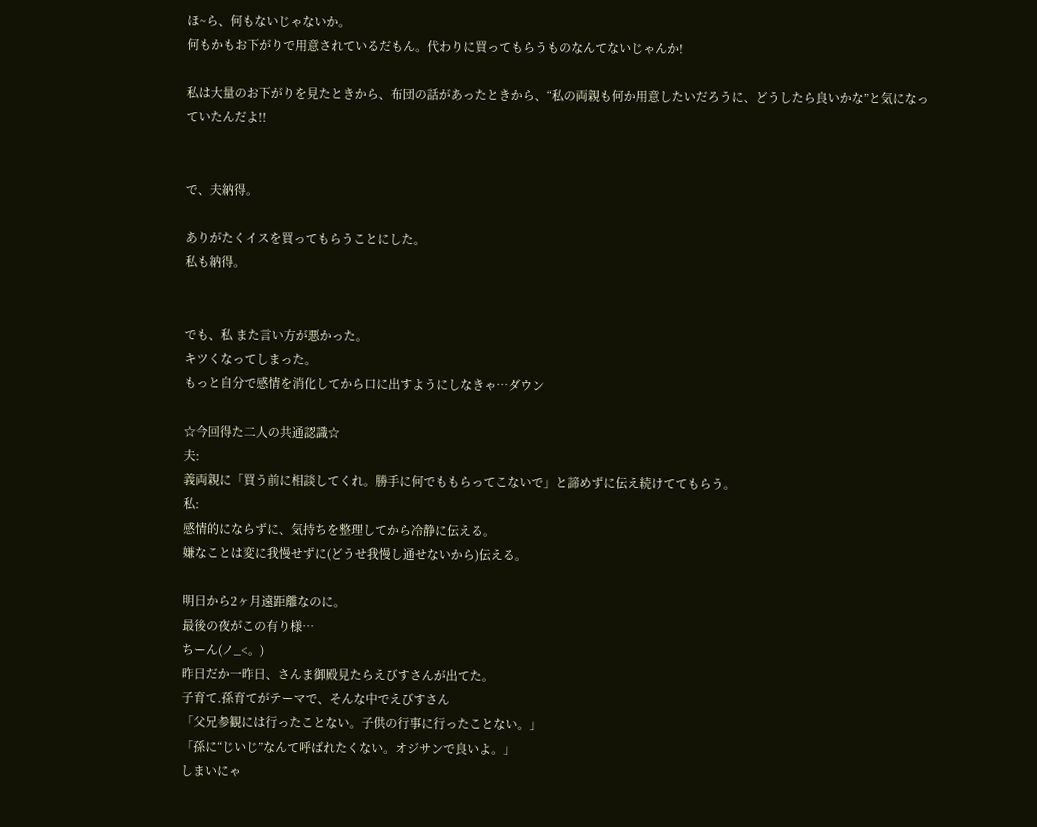ほ~ら、何もないじゃないか。
何もかもお下がりで用意されているだもん。代わりに買ってもらうものなんてないじゃんか!

私は大量のお下がりを見たときから、布団の話があったときから、“私の両親も何か用意したいだろうに、どうしたら良いかな”と気になっていたんだよ!!


で、夫納得。

ありがたくイスを買ってもらうことにした。
私も納得。


でも、私 また言い方が悪かった。
キツくなってしまった。
もっと自分で感情を消化してから口に出すようにしなきゃ…ダウン

☆今回得た二人の共通認識☆
夫:
義両親に「買う前に相談してくれ。勝手に何でももらってこないで」と諦めずに伝え続けててもらう。
私:
感情的にならずに、気持ちを整理してから冷静に伝える。
嫌なことは変に我慢せずに(どうせ我慢し通せないから)伝える。

明日から2ヶ月遠距離なのに。
最後の夜がこの有り様…
ちーん(ノ_<。)
昨日だか一昨日、さんま御殿見たらえびすさんが出てた。
子育て.孫育てがテーマで、そんな中でえびすさん
「父兄参観には行ったことない。子供の行事に行ったことない。」
「孫に“じいじ”なんて呼ばれたくない。オジサンで良いよ。」
しまいにゃ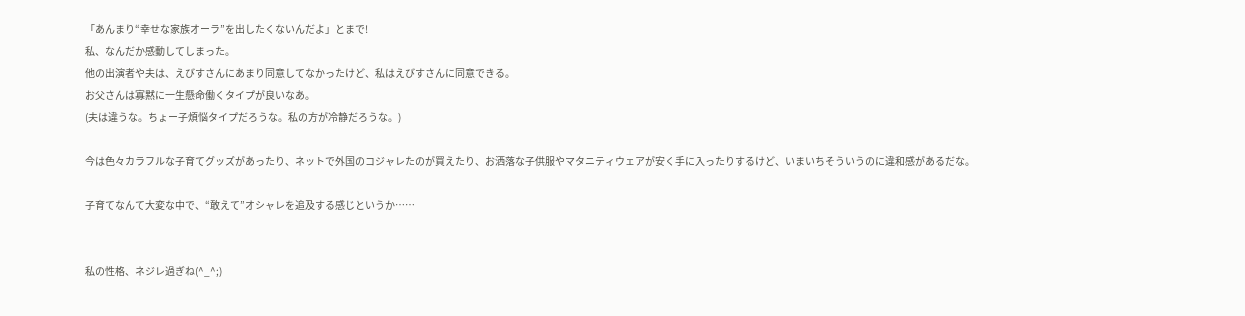「あんまり“幸せな家族オーラ”を出したくないんだよ」とまで!
私、なんだか感動してしまった。
他の出演者や夫は、えびすさんにあまり同意してなかったけど、私はえびすさんに同意できる。
お父さんは寡黙に一生懸命働くタイプが良いなあ。
(夫は違うな。ちょー子煩悩タイプだろうな。私の方が冷静だろうな。)

今は色々カラフルな子育てグッズがあったり、ネットで外国のコジャレたのが買えたり、お洒落な子供服やマタニティウェアが安く手に入ったりするけど、いまいちそういうのに違和感があるだな。

子育てなんて大変な中で、“敢えて”オシャレを追及する感じというか……


私の性格、ネジレ過ぎね(^_^;)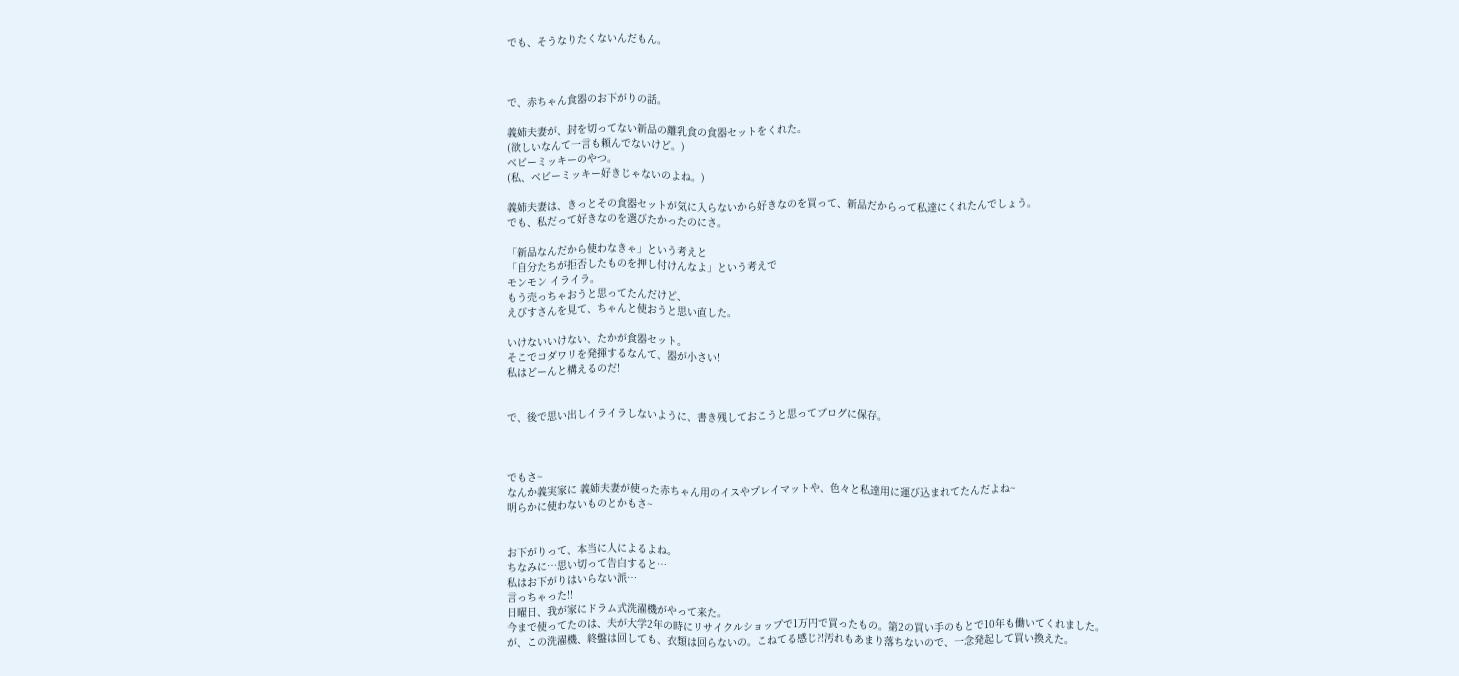でも、そうなりたくないんだもん。



で、赤ちゃん食器のお下がりの話。

義姉夫妻が、封を切ってない新品の離乳食の食器セットをくれた。
(欲しいなんて一言も頼んでないけど。)
ベビーミッキーのやつ。
(私、ベビーミッキー好きじゃないのよね。)

義姉夫妻は、きっとその食器セットが気に入らないから好きなのを買って、新品だからって私達にくれたんでしょう。
でも、私だって好きなのを選びたかったのにさ。

「新品なんだから使わなきゃ」という考えと
「自分たちが拒否したものを押し付けんなよ」という考えで
モンモン イライラ。
もう売っちゃおうと思ってたんだけど、
えびすさんを見て、ちゃんと使おうと思い直した。

いけないいけない、たかが食器セット。
そこでコダワリを発揮するなんて、器が小さい!
私はどーんと構えるのだ!


で、後で思い出しイライラしないように、書き残しておこうと思ってブログに保存。



でもさ~
なんか義実家に 義姉夫妻が使った赤ちゃん用のイスやプレイマットや、色々と私達用に運び込まれてたんだよね~
明らかに使わないものとかもさ~


お下がりって、本当に人によるよね。
ちなみに…思い切って告白すると…
私はお下がりはいらない派…
言っちゃった!!
日曜日、我が家にドラム式洗濯機がやって来た。
今まで使ってたのは、夫が大学2年の時にリサイクルショップで1万円で買ったもの。第2の買い手のもとで10年も働いてくれました。
が、この洗濯機、終盤は回しても、衣類は回らないの。こねてる感じ?!汚れもあまり落ちないので、一念発起して買い換えた。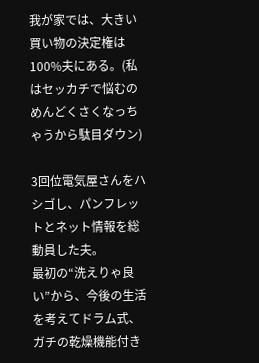我が家では、大きい買い物の決定権は100%夫にある。(私はセッカチで悩むのめんどくさくなっちゃうから駄目ダウン)

3回位電気屋さんをハシゴし、パンフレットとネット情報を総動員した夫。
最初の“洗えりゃ良い”から、今後の生活を考えてドラム式、ガチの乾燥機能付き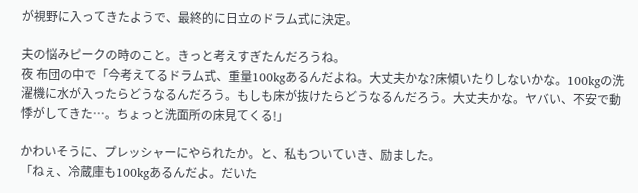が視野に入ってきたようで、最終的に日立のドラム式に決定。

夫の悩みピークの時のこと。きっと考えすぎたんだろうね。
夜 布団の中で「今考えてるドラム式、重量100kgあるんだよね。大丈夫かな?床傾いたりしないかな。100kgの洗濯機に水が入ったらどうなるんだろう。もしも床が抜けたらどうなるんだろう。大丈夫かな。ヤバい、不安で動悸がしてきた…。ちょっと洗面所の床見てくる!」

かわいそうに、プレッシャーにやられたか。と、私もついていき、励ました。
「ねぇ、冷蔵庫も100kgあるんだよ。だいた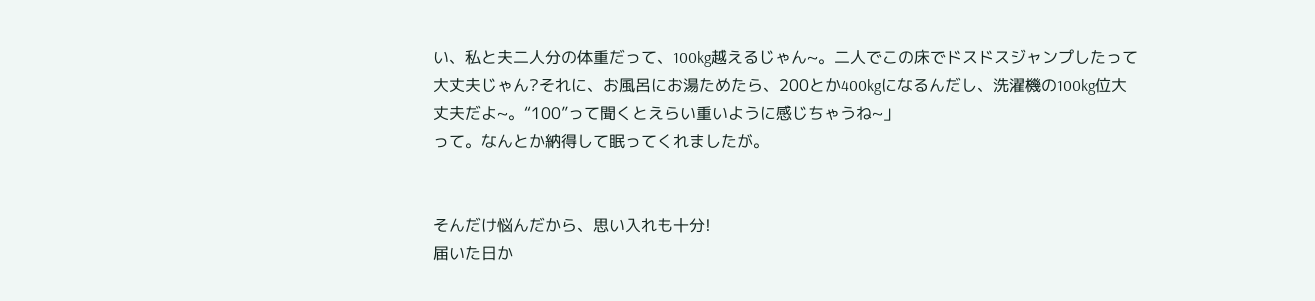い、私と夫二人分の体重だって、100kg越えるじゃん~。二人でこの床でドスドスジャンプしたって大丈夫じゃん?それに、お風呂にお湯ためたら、200とか400kgになるんだし、洗濯機の100kg位大丈夫だよ~。“100”って聞くとえらい重いように感じちゃうね~」
って。なんとか納得して眠ってくれましたが。


そんだけ悩んだから、思い入れも十分!
届いた日か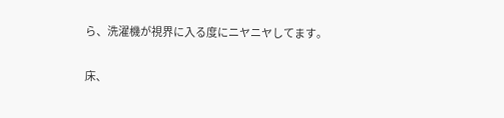ら、洗濯機が視界に入る度にニヤニヤしてます。

床、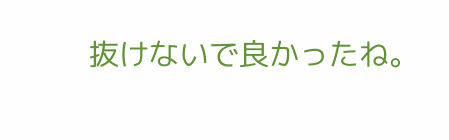抜けないで良かったね。